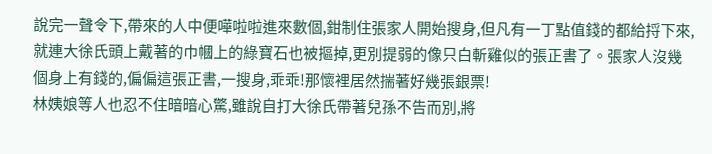說完一聲令下,帶來的人中便嘩啦啦進來數個,鉗制住張家人開始搜身,但凡有一丁點值錢的都給捋下來,就連大徐氏頭上戴著的巾幗上的綠寶石也被摳掉,更別提弱的像只白斬雞似的張正書了。張家人沒幾個身上有錢的,偏偏這張正書,一搜身,乖乖!那懷裡居然揣著好幾張銀票!
林姨娘等人也忍不住暗暗心驚,雖說自打大徐氏帶著兒孫不告而別,將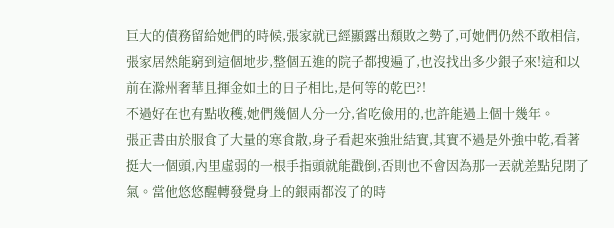巨大的債務留給她們的時候,張家就已經顯露出頹敗之勢了,可她們仍然不敢相信,張家居然能窮到這個地步,整個五進的院子都搜遍了,也沒找出多少銀子來!這和以前在滁州奢華且揮金如土的日子相比,是何等的乾巴?!
不過好在也有點收穫,她們幾個人分一分,省吃儉用的,也許能過上個十幾年。
張正書由於服食了大量的寒食散,身子看起來強壯結實,其實不過是外強中乾,看著挺大一個頭,內里虛弱的一根手指頭就能戳倒,否則也不會因為那一丟就差點兒閉了氣。當他悠悠醒轉發覺身上的銀兩都沒了的時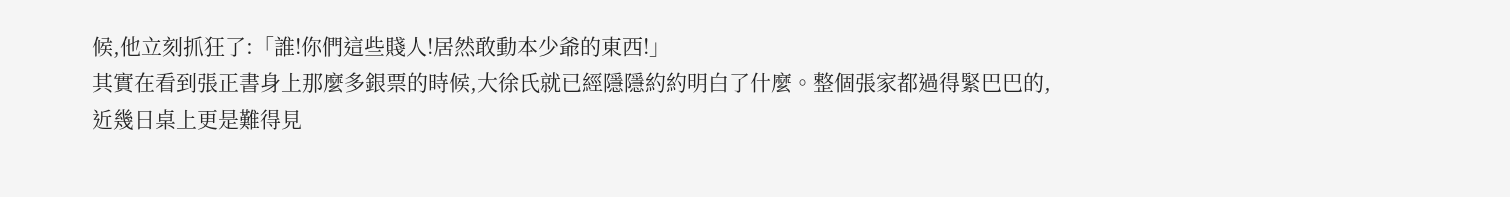候,他立刻抓狂了:「誰!你們這些賤人!居然敢動本少爺的東西!」
其實在看到張正書身上那麼多銀票的時候,大徐氏就已經隱隱約約明白了什麼。整個張家都過得緊巴巴的,近幾日桌上更是難得見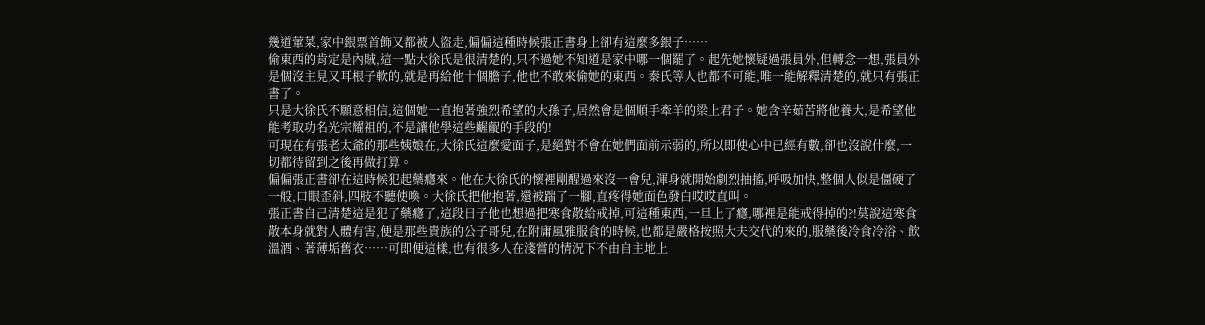幾道葷菜,家中銀票首飾又都被人盜走,偏偏這種時候張正書身上卻有這麼多銀子……
偷東西的肯定是內賊,這一點大徐氏是很清楚的,只不過她不知道是家中哪一個罷了。起先她懷疑過張員外,但轉念一想,張員外是個沒主見又耳根子軟的,就是再給他十個膽子,他也不敢來偷她的東西。秦氏等人也都不可能,唯一能解釋清楚的,就只有張正書了。
只是大徐氏不願意相信,這個她一直抱著強烈希望的大孫子,居然會是個順手牽羊的梁上君子。她含辛茹苦將他養大,是希望他能考取功名光宗耀祖的,不是讓他學這些齷齪的手段的!
可現在有張老太爺的那些姨娘在,大徐氏這麼愛面子,是絕對不會在她們面前示弱的,所以即使心中已經有數,卻也沒說什麼,一切都待留到之後再做打算。
偏偏張正書卻在這時候犯起藥癮來。他在大徐氏的懷裡剛醒過來沒一會兒,渾身就開始劇烈抽搐,呼吸加快,整個人似是僵硬了一般,口眼歪斜,四肢不聽使喚。大徐氏把他抱著,還被踹了一腳,直疼得她面色發白哎哎直叫。
張正書自己清楚這是犯了藥癮了,這段日子他也想過把寒食散給戒掉,可這種東西,一旦上了癮,哪裡是能戒得掉的?!莫說這寒食散本身就對人體有害,便是那些貴族的公子哥兒,在附庸風雅服食的時候,也都是嚴格按照大夫交代的來的,服藥後冷食冷浴、飲溫酒、著薄垢舊衣……可即便這樣,也有很多人在淺嘗的情況下不由自主地上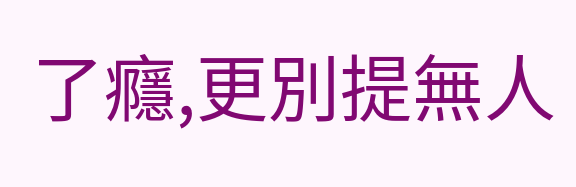了癮,更別提無人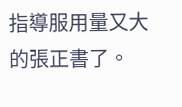指導服用量又大的張正書了。